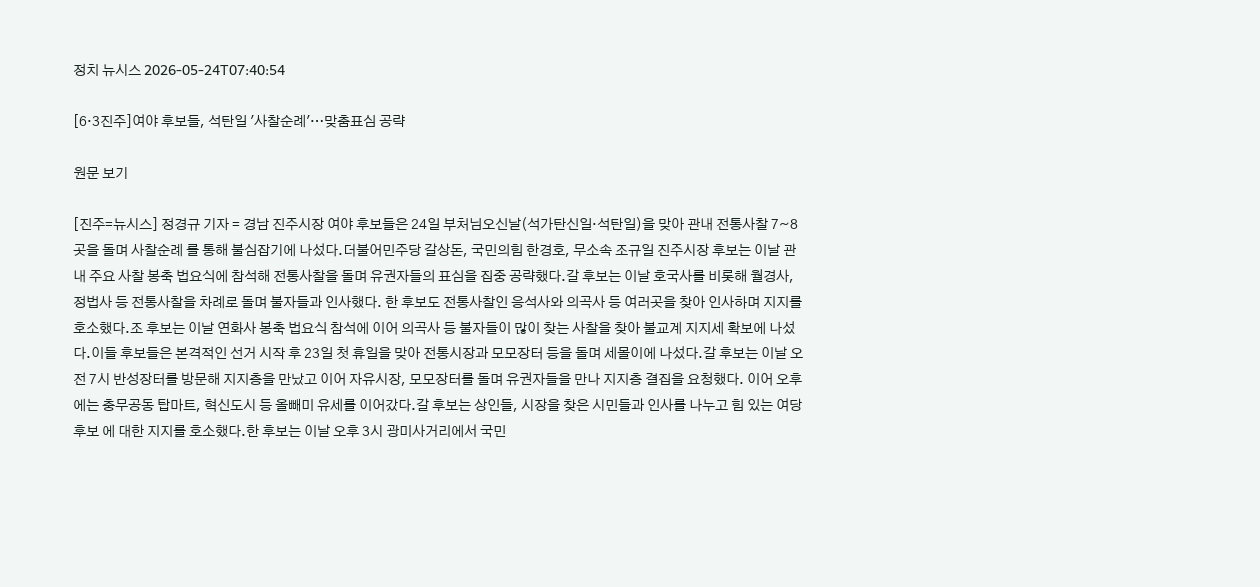정치 뉴시스 2026-05-24T07:40:54

[6·3진주]여야 후보들, 석탄일 '사찰순례'…맞춤표심 공략

원문 보기

[진주=뉴시스] 정경규 기자 = 경남 진주시장 여야 후보들은 24일 부처님오신날(석가탄신일·석탄일)을 맞아 관내 전통사찰 7~8곳을 돌며 사찰순례 를 통해 불심잡기에 나섰다.더불어민주당 갈상돈, 국민의힘 한경호, 무소속 조규일 진주시장 후보는 이날 관내 주요 사찰 봉축 법요식에 참석해 전통사찰을 돌며 유권자들의 표심을 집중 공략했다.갈 후보는 이날 호국사를 비롯해 월경사, 정법사 등 전통사찰을 차례로 돌며 불자들과 인사했다. 한 후보도 전통사찰인 응석사와 의곡사 등 여러곳을 찾아 인사하며 지지를 호소했다.조 후보는 이날 연화사 봉축 법요식 참석에 이어 의곡사 등 불자들이 많이 찾는 사찰을 찾아 불교계 지지세 확보에 나섰다.이들 후보들은 본격적인 선거 시작 후 23일 첫 휴일을 맞아 전통시장과 모모장터 등을 돌며 세몰이에 나섰다.갈 후보는 이날 오전 7시 반성장터를 방문해 지지층을 만났고 이어 자유시장, 모모장터를 돌며 유권자들을 만나 지지층 결집을 요청했다. 이어 오후에는 충무공동 탑마트, 혁신도시 등 올빼미 유세를 이어갔다.갈 후보는 상인들, 시장을 찾은 시민들과 인사를 나누고 힘 있는 여당 후보 에 대한 지지를 호소했다.한 후보는 이날 오후 3시 광미사거리에서 국민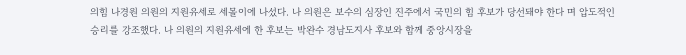의힘 나경원 의원의 지원유세로 세몰이에 나섰다. 나 의원은 보수의 심장인 진주에서 국민의 힘 후보가 당선돼야 한다 며 압도적인 승리를 강조했다. 나 의원의 지원유세에 한 후보는 박완수 경남도지사 후보와 함께 중앙시장을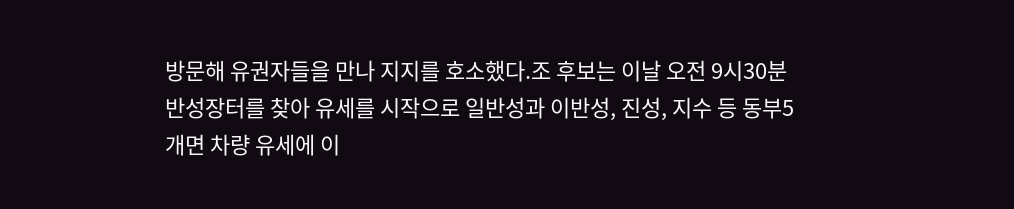방문해 유권자들을 만나 지지를 호소했다.조 후보는 이날 오전 9시30분 반성장터를 찾아 유세를 시작으로 일반성과 이반성, 진성, 지수 등 동부5개면 차량 유세에 이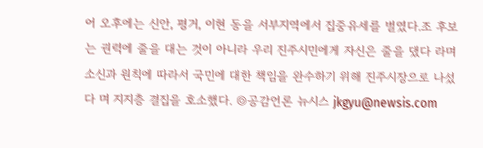어 오후에는 신안, 평거, 이현 동을 서부지역에서 집중유세를 벌였다.조 후보는 권력에 줄을 대는 것이 아니라 우리 진주시민에게 자신은 줄을 댔다 라며 소신과 원칙에 따라서 국민에 대한 책임을 완수하기 위해 진주시장으로 나섰다 며 지지층 결집을 호소했다. ◎공감언론 뉴시스 jkgyu@newsis.com